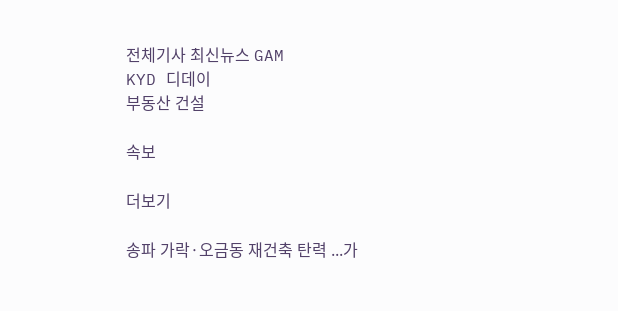전체기사 최신뉴스 GAM
KYD 디데이
부동산 건설

속보

더보기

송파 가락·오금동 재건축 탄력 ...가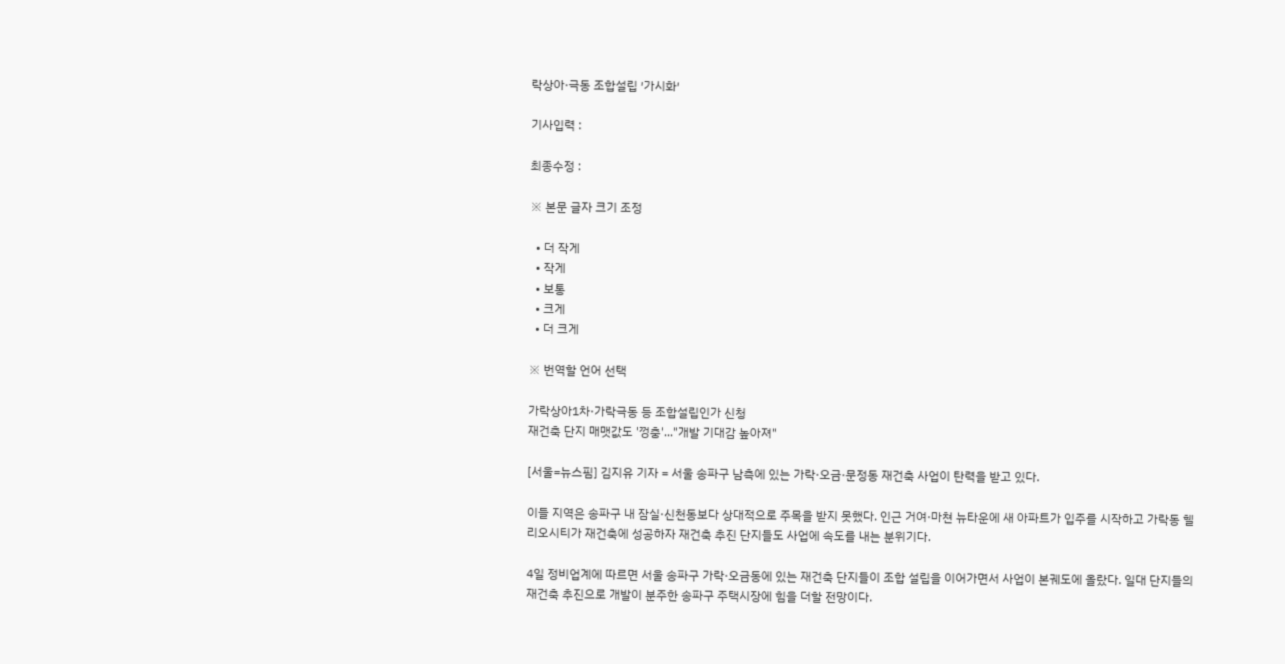락상아·극동 조합설립 ′가시화′

기사입력 :

최종수정 :

※ 본문 글자 크기 조정

  • 더 작게
  • 작게
  • 보통
  • 크게
  • 더 크게

※ 번역할 언어 선택

가락상아1차·가락극동 등 조합설립인가 신청
재건축 단지 매맷값도 '껑충'..."개발 기대감 높아져"

[서울=뉴스핌] 김지유 기자 = 서울 송파구 남측에 있는 가락·오금·문정동 재건축 사업이 탄력을 받고 있다.

이들 지역은 송파구 내 잠실·신천동보다 상대적으로 주목을 받지 못했다. 인근 거여·마쳔 뉴타운에 새 아파트가 입주를 시작하고 가락동 헬리오시티가 재건축에 성공하자 재건축 추진 단지들도 사업에 속도를 내는 분위기다.

4일 정비업계에 따르면 서울 송파구 가락·오금동에 있는 재건축 단지들이 조합 설립을 이어가면서 사업이 본궤도에 올랐다. 일대 단지들의 재건축 추진으로 개발이 분주한 송파구 주택시장에 힘을 더할 전망이다.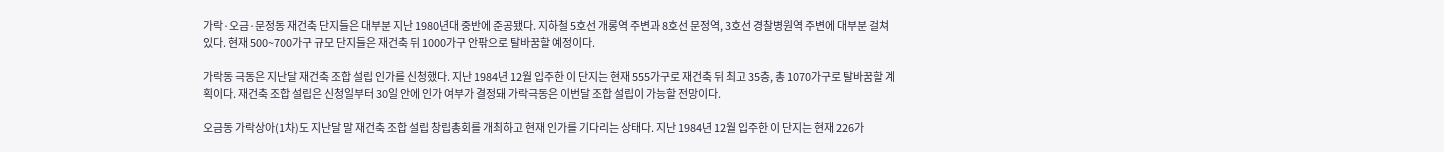가락·오금·문정동 재건축 단지들은 대부분 지난 1980년대 중반에 준공됐다. 지하철 5호선 개롱역 주변과 8호선 문정역, 3호선 경찰병원역 주변에 대부분 걸쳐 있다. 현재 500~700가구 규모 단지들은 재건축 뒤 1000가구 안팎으로 탈바꿈할 예정이다.

가락동 극동은 지난달 재건축 조합 설립 인가를 신청했다. 지난 1984년 12월 입주한 이 단지는 현재 555가구로 재건축 뒤 최고 35층, 총 1070가구로 탈바꿈할 계획이다. 재건축 조합 설립은 신청일부터 30일 안에 인가 여부가 결정돼 가락극동은 이번달 조합 설립이 가능할 전망이다.

오금동 가락상아(1차)도 지난달 말 재건축 조합 설립 창립총회를 개최하고 현재 인가를 기다리는 상태다. 지난 1984년 12월 입주한 이 단지는 현재 226가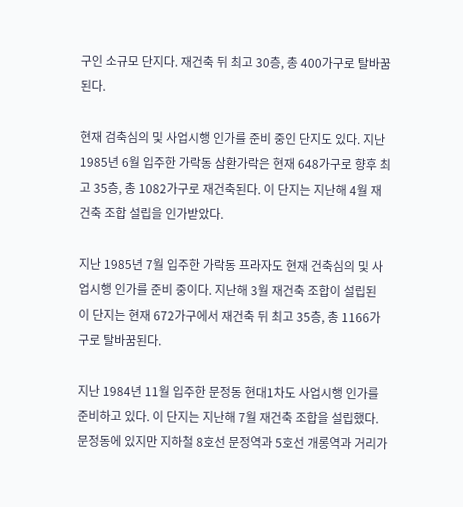구인 소규모 단지다. 재건축 뒤 최고 30층, 총 400가구로 탈바꿈된다.

현재 검축심의 및 사업시행 인가를 준비 중인 단지도 있다. 지난 1985년 6월 입주한 가락동 삼환가락은 현재 648가구로 향후 최고 35층, 총 1082가구로 재건축된다. 이 단지는 지난해 4월 재건축 조합 설립을 인가받았다.

지난 1985년 7월 입주한 가락동 프라자도 현재 건축심의 및 사업시행 인가를 준비 중이다. 지난해 3월 재건축 조합이 설립된 이 단지는 현재 672가구에서 재건축 뒤 최고 35층, 총 1166가구로 탈바꿈된다.

지난 1984년 11월 입주한 문정동 현대1차도 사업시행 인가를 준비하고 있다. 이 단지는 지난해 7월 재건축 조합을 설립했다. 문정동에 있지만 지하철 8호선 문정역과 5호선 개롱역과 거리가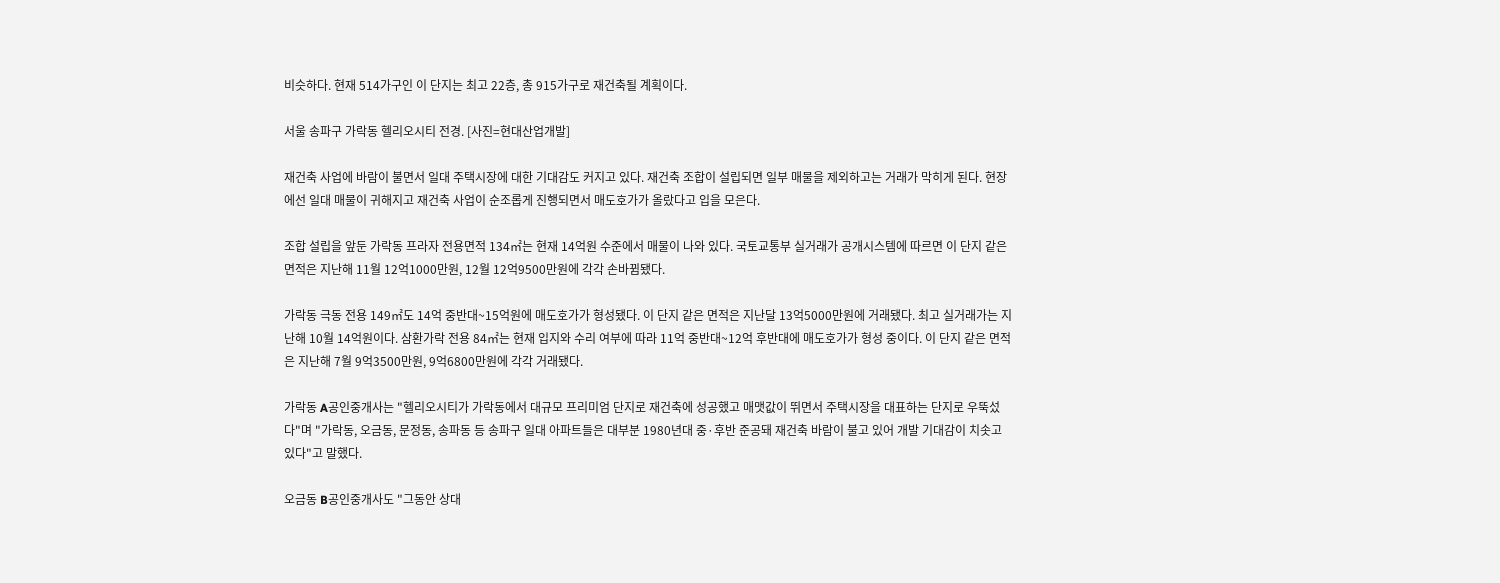비슷하다. 현재 514가구인 이 단지는 최고 22층, 총 915가구로 재건축될 계획이다.

서울 송파구 가락동 헬리오시티 전경. [사진=현대산업개발]

재건축 사업에 바람이 불면서 일대 주택시장에 대한 기대감도 커지고 있다. 재건축 조합이 설립되면 일부 매물을 제외하고는 거래가 막히게 된다. 현장에선 일대 매물이 귀해지고 재건축 사업이 순조롭게 진행되면서 매도호가가 올랐다고 입을 모은다.

조합 설립을 앞둔 가락동 프라자 전용면적 134㎡는 현재 14억원 수준에서 매물이 나와 있다. 국토교통부 실거래가 공개시스템에 따르면 이 단지 같은 면적은 지난해 11월 12억1000만원, 12월 12억9500만원에 각각 손바뀜됐다.

가락동 극동 전용 149㎡도 14억 중반대~15억원에 매도호가가 형성됐다. 이 단지 같은 면적은 지난달 13억5000만원에 거래됐다. 최고 실거래가는 지난해 10월 14억원이다. 삼환가락 전용 84㎡는 현재 입지와 수리 여부에 따라 11억 중반대~12억 후반대에 매도호가가 형성 중이다. 이 단지 같은 면적은 지난해 7월 9억3500만원, 9억6800만원에 각각 거래됐다.

가락동 A공인중개사는 "헬리오시티가 가락동에서 대규모 프리미엄 단지로 재건축에 성공했고 매맷값이 뛰면서 주택시장을 대표하는 단지로 우뚝섰다"며 "가락동, 오금동, 문정동, 송파동 등 송파구 일대 아파트들은 대부분 1980년대 중·후반 준공돼 재건축 바람이 불고 있어 개발 기대감이 치솟고 있다"고 말했다.

오금동 B공인중개사도 "그동안 상대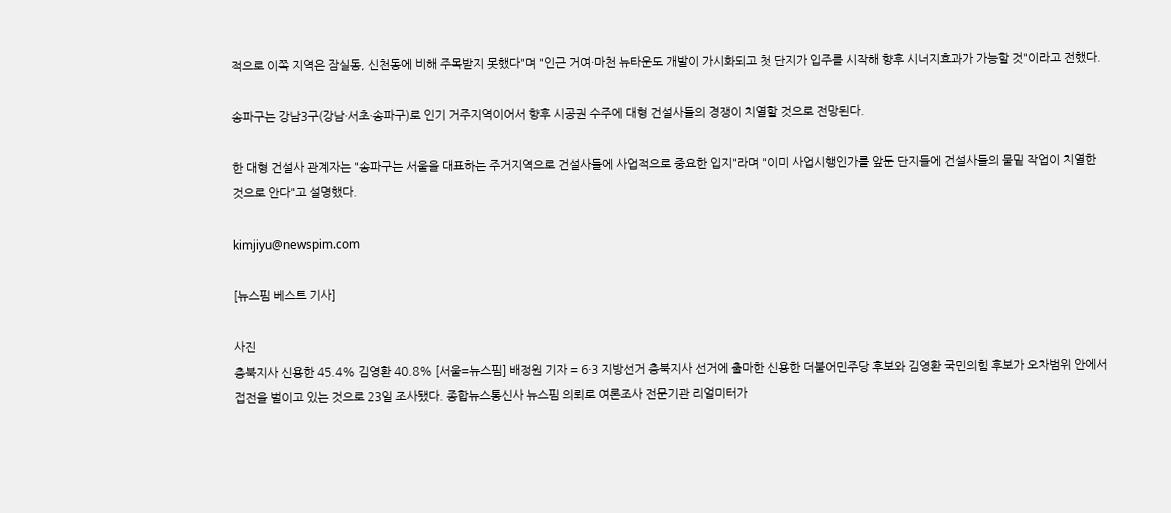적으로 이쪽 지역은 잠실동, 신천동에 비해 주목받지 못했다"며 "인근 거여·마천 뉴타운도 개발이 가시화되고 첫 단지가 입주를 시작해 향후 시너지효과가 가능할 것"이라고 전했다.

송파구는 강남3구(강남·서초·송파구)로 인기 거주지역이어서 향후 시공권 수주에 대형 건설사들의 경쟁이 치열할 것으로 전망된다.

한 대형 건설사 관계자는 "송파구는 서울을 대표하는 주거지역으로 건설사들에 사업적으로 중요한 입지"라며 "이미 사업시행인가를 앞둔 단지들에 건설사들의 물밑 작업이 치열한 것으로 안다"고 설명했다.

kimjiyu@newspim.com

[뉴스핌 베스트 기사]

사진
충북지사 신용한 45.4% 김영환 40.8% [서울=뉴스핌] 배정원 기자 = 6·3 지방선거 충북지사 선거에 출마한 신용한 더불어민주당 후보와 김영환 국민의힘 후보가 오차범위 안에서 접전을 벌이고 있는 것으로 23일 조사됐다. 종합뉴스통신사 뉴스핌 의뢰로 여론조사 전문기관 리얼미터가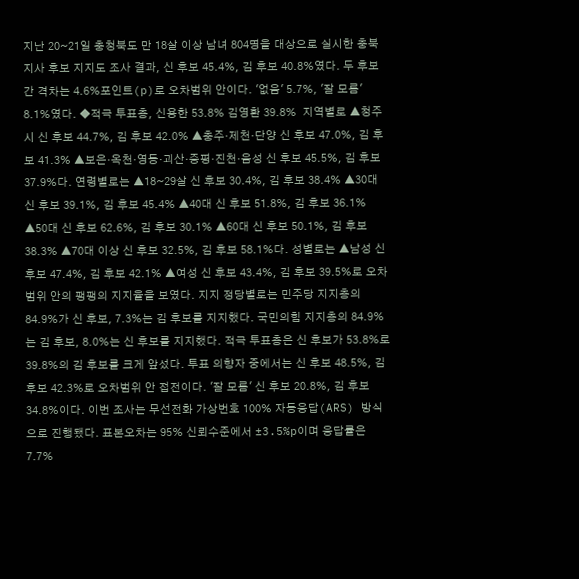지난 20~21일 충청북도 만 18살 이상 남녀 804명을 대상으로 실시한 충북지사 후보 지지도 조사 결과, 신 후보 45.4%, 김 후보 40.8%였다. 두 후보 간 격차는 4.6%포인트(p)로 오차범위 안이다. '없음' 5.7%, '잘 모름' 8.1%였다. ◆적극 투표층, 신용한 53.8% 김영환 39.8%  지역별로 ▲청주시 신 후보 44.7%, 김 후보 42.0% ▲충주·제천·단양 신 후보 47.0%, 김 후보 41.3% ▲보은·옥천·영동·괴산·증평·진천·음성 신 후보 45.5%, 김 후보 37.9%다. 연령별로는 ▲18~29살 신 후보 30.4%, 김 후보 38.4% ▲30대 신 후보 39.1%, 김 후보 45.4% ▲40대 신 후보 51.8%, 김 후보 36.1% ▲50대 신 후보 62.6%, 김 후보 30.1% ▲60대 신 후보 50.1%, 김 후보 38.3% ▲70대 이상 신 후보 32.5%, 김 후보 58.1%다. 성별로는 ▲남성 신 후보 47.4%, 김 후보 42.1% ▲여성 신 후보 43.4%, 김 후보 39.5%로 오차범위 안의 팽팽의 지지율을 보였다. 지지 정당별로는 민주당 지지층의 84.9%가 신 후보, 7.3%는 김 후보를 지지했다. 국민의힘 지지층의 84.9%는 김 후보, 8.0%는 신 후보를 지지했다. 적극 투표층은 신 후보가 53.8%로 39.8%의 김 후보를 크게 앞섰다. 투표 의향자 중에서는 신 후보 48.5%, 김 후보 42.3%로 오차범위 안 접전이다. '잘 모름' 신 후보 20.8%, 김 후보 34.8%이다. 이번 조사는 무선전화 가상번호 100% 자동응답(ARS) 방식으로 진행됐다. 표본오차는 95% 신뢰수준에서 ±3.5%p이며 응답률은 7.7%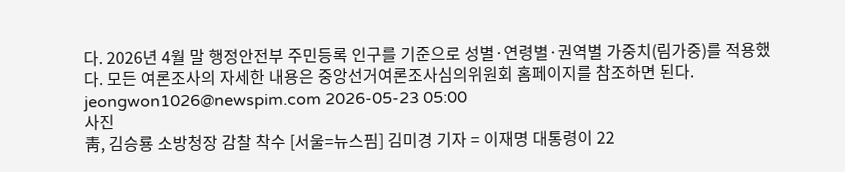다. 2026년 4월 말 행정안전부 주민등록 인구를 기준으로 성별·연령별·권역별 가중치(림가중)를 적용했다. 모든 여론조사의 자세한 내용은 중앙선거여론조사심의위원회 홈페이지를 참조하면 된다. jeongwon1026@newspim.com 2026-05-23 05:00
사진
靑, 김승룡 소방청장 감찰 착수 [서울=뉴스핌] 김미경 기자 = 이재명 대통령이 22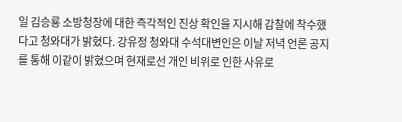일 김승룡 소방청장에 대한 즉각적인 진상 확인을 지시해 감찰에 착수했다고 청와대가 밝혔다. 강유정 청와대 수석대변인은 이날 저녁 언론 공지를 통해 이같이 밝혔으며 현재로선 개인 비위로 인한 사유로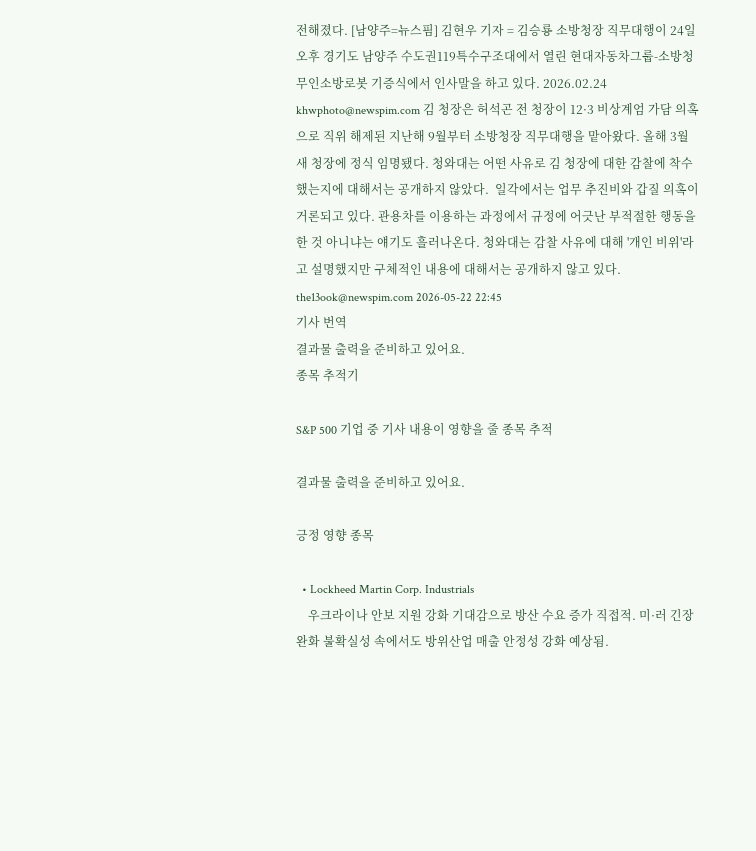전해졌다. [남양주=뉴스핌] 김현우 기자 = 김승룡 소방청장 직무대행이 24일 오후 경기도 남양주 수도권119특수구조대에서 열린 현대자동차그룹-소방청 무인소방로봇 기증식에서 인사말을 하고 있다. 2026.02.24 khwphoto@newspim.com 김 청장은 허석곤 전 청장이 12·3 비상계엄 가담 의혹으로 직위 해제된 지난해 9월부터 소방청장 직무대행을 맡아왔다. 올해 3월 새 청장에 정식 임명됐다. 청와대는 어떤 사유로 김 청장에 대한 감찰에 착수했는지에 대해서는 공개하지 않았다.  일각에서는 업무 추진비와 갑질 의혹이 거론되고 있다. 관용차를 이용하는 과정에서 규정에 어긋난 부적절한 행동을 한 것 아니냐는 얘기도 흘러나온다. 청와대는 감찰 사유에 대해 '개인 비위'라고 설명했지만 구체적인 내용에 대해서는 공개하지 않고 있다. the13ook@newspim.com 2026-05-22 22:45
기사 번역
결과물 출력을 준비하고 있어요.
종목 추적기

S&P 500 기업 중 기사 내용이 영향을 줄 종목 추적

결과물 출력을 준비하고 있어요.

긍정 영향 종목

  • Lockheed Martin Corp. Industrials
    우크라이나 안보 지원 강화 기대감으로 방산 수요 증가 직접적. 미·러 긴장 완화 불확실성 속에서도 방위산업 매출 안정성 강화 예상됨.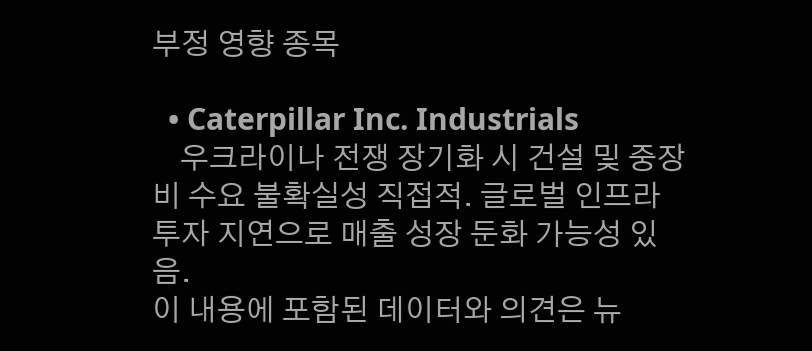부정 영향 종목

  • Caterpillar Inc. Industrials
    우크라이나 전쟁 장기화 시 건설 및 중장비 수요 불확실성 직접적. 글로벌 인프라 투자 지연으로 매출 성장 둔화 가능성 있음.
이 내용에 포함된 데이터와 의견은 뉴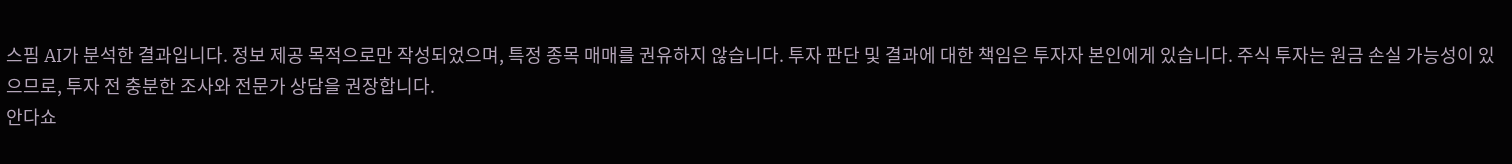스핌 AI가 분석한 결과입니다. 정보 제공 목적으로만 작성되었으며, 특정 종목 매매를 권유하지 않습니다. 투자 판단 및 결과에 대한 책임은 투자자 본인에게 있습니다. 주식 투자는 원금 손실 가능성이 있으므로, 투자 전 충분한 조사와 전문가 상담을 권장합니다.
안다쇼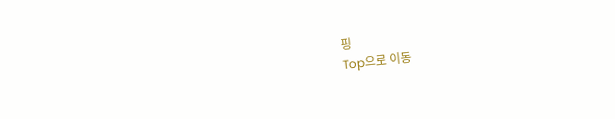핑
Top으로 이동